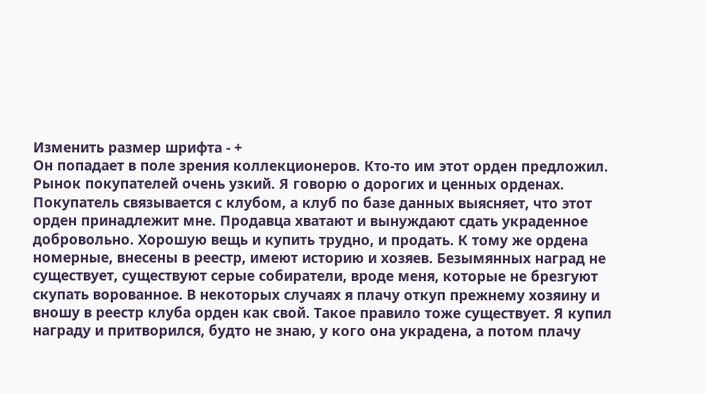Изменить размер шрифта - +
Он попадает в поле зрения коллекционеров. Кто-то им этот орден предложил. Рынок покупателей очень узкий. Я говорю о дорогих и ценных орденах. Покупатель связывается с клубом, а клуб по базе данных выясняет, что этот орден принадлежит мне. Продавца хватают и вынуждают сдать украденное добровольно. Хорошую вещь и купить трудно, и продать. К тому же ордена номерные, внесены в реестр, имеют историю и хозяев. Безымянных наград не существует, существуют серые собиратели, вроде меня, которые не брезгуют скупать ворованное. В некоторых случаях я плачу откуп прежнему хозяину и вношу в реестр клуба орден как свой. Такое правило тоже существует. Я купил награду и притворился, будто не знаю, у кого она украдена, а потом плачу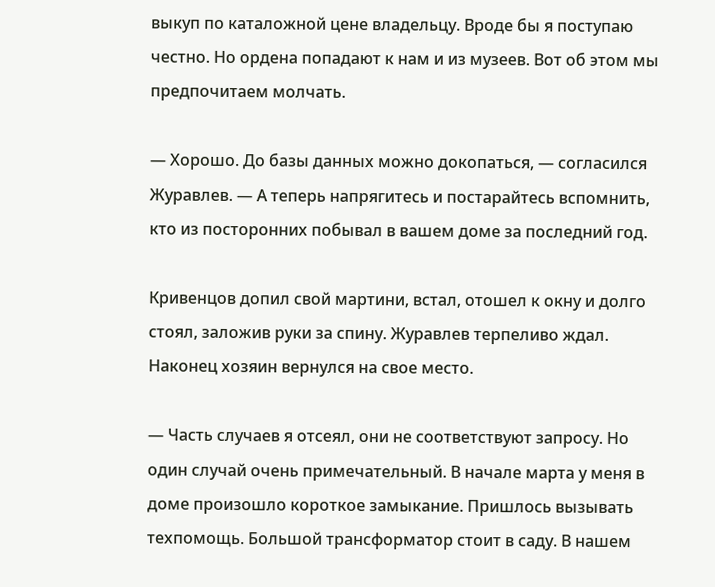выкуп по каталожной цене владельцу. Вроде бы я поступаю честно. Но ордена попадают к нам и из музеев. Вот об этом мы предпочитаем молчать.

— Хорошо. До базы данных можно докопаться, — согласился Журавлев. — А теперь напрягитесь и постарайтесь вспомнить, кто из посторонних побывал в вашем доме за последний год.

Кривенцов допил свой мартини, встал, отошел к окну и долго стоял, заложив руки за спину. Журавлев терпеливо ждал. Наконец хозяин вернулся на свое место.

— Часть случаев я отсеял, они не соответствуют запросу. Но один случай очень примечательный. В начале марта у меня в доме произошло короткое замыкание. Пришлось вызывать техпомощь. Большой трансформатор стоит в саду. В нашем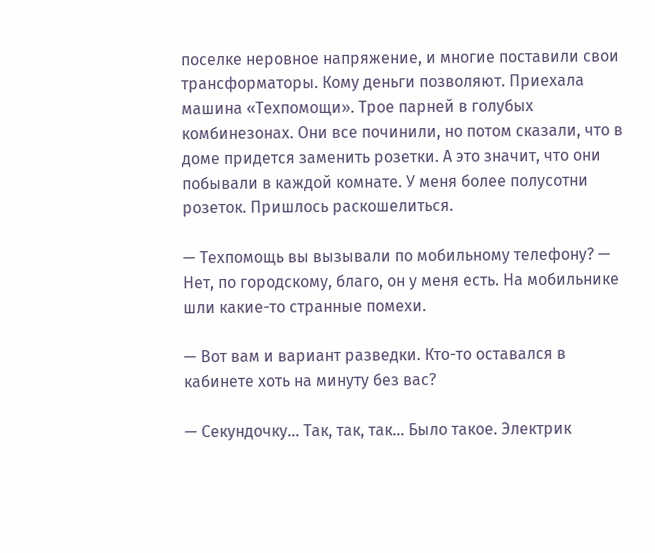поселке неровное напряжение, и многие поставили свои трансформаторы. Кому деньги позволяют. Приехала машина «Техпомощи». Трое парней в голубых комбинезонах. Они все починили, но потом сказали, что в доме придется заменить розетки. А это значит, что они побывали в каждой комнате. У меня более полусотни розеток. Пришлось раскошелиться.

— Техпомощь вы вызывали по мобильному телефону? — Нет, по городскому, благо, он у меня есть. На мобильнике шли какие-то странные помехи.

— Вот вам и вариант разведки. Кто-то оставался в кабинете хоть на минуту без вас?

— Секундочку… Так, так, так… Было такое. Электрик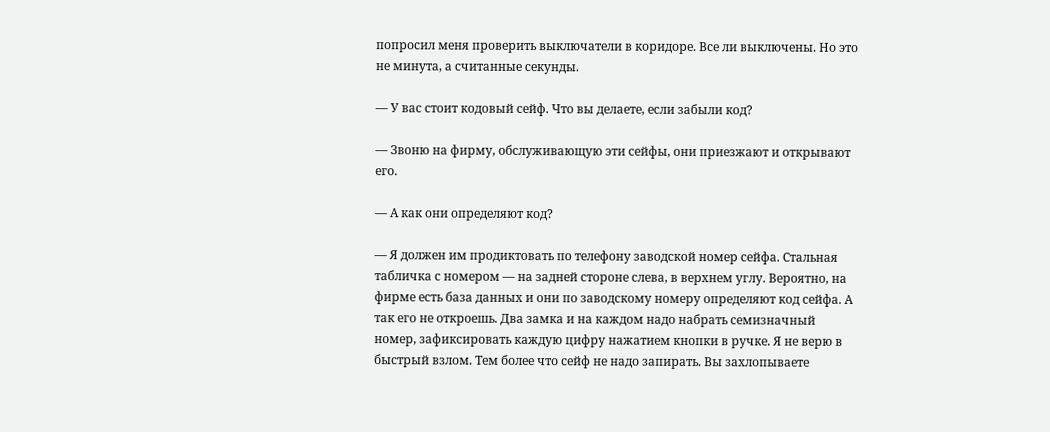попросил меня проверить выключатели в коридоре. Все ли выключены. Но это не минута, а считанные секунды.

— У вас стоит кодовый сейф. Что вы делаете, если забыли код?

— Звоню на фирму, обслуживающую эти сейфы, они приезжают и открывают его.

— А как они определяют код?

— Я должен им продиктовать по телефону заводской номер сейфа. Стальная табличка с номером — на задней стороне слева, в верхнем углу. Вероятно, на фирме есть база данных и они по заводскому номеру определяют код сейфа. А так его не откроешь. Два замка и на каждом надо набрать семизначный номер, зафиксировать каждую цифру нажатием кнопки в ручке. Я не верю в быстрый взлом. Тем более что сейф не надо запирать. Вы захлопываете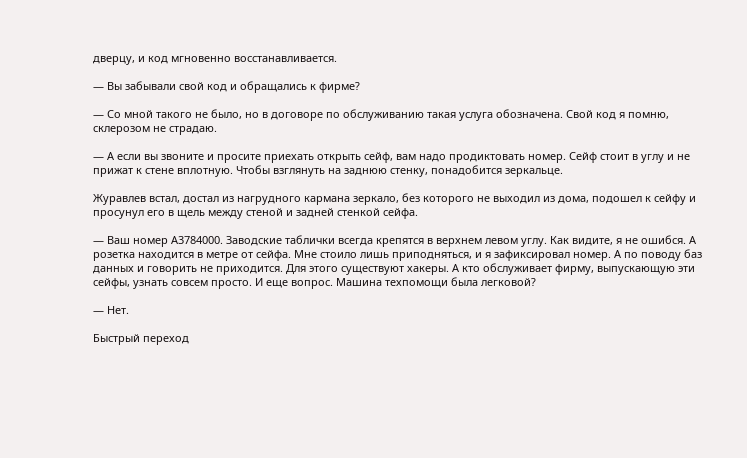дверцу, и код мгновенно восстанавливается.

— Вы забывали свой код и обращались к фирме?

— Со мной такого не было, но в договоре по обслуживанию такая услуга обозначена. Свой код я помню, склерозом не страдаю.

— А если вы звоните и просите приехать открыть сейф, вам надо продиктовать номер. Сейф стоит в углу и не прижат к стене вплотную. Чтобы взглянуть на заднюю стенку, понадобится зеркальце.

Журавлев встал, достал из нагрудного кармана зеркало, без которого не выходил из дома, подошел к сейфу и просунул его в щель между стеной и задней стенкой сейфа.

— Ваш номер А3784000. Заводские таблички всегда крепятся в верхнем левом углу. Как видите, я не ошибся. А розетка находится в метре от сейфа. Мне стоило лишь приподняться, и я зафиксировал номер. А по поводу баз данных и говорить не приходится. Для этого существуют хакеры. А кто обслуживает фирму, выпускающую эти сейфы, узнать совсем просто. И еще вопрос. Машина техпомощи была легковой?

— Нет.

Быстрый переход